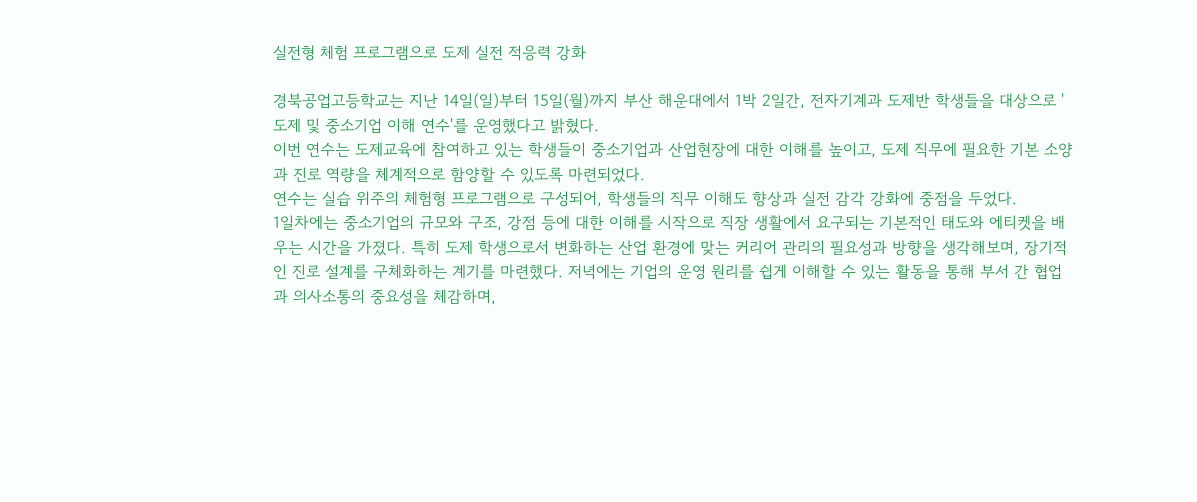실전형 체험 프로그램으로 도제 실전 적응력 강화

경북공업고등학교는 지난 14일(일)부터 15일(월)까지 부산 해운대에서 1박 2일간, 전자기계과 도제반 학생들을 대상으로 '도제 및 중소기업 이해 연수'를 운영했다고 밝혔다.
이번 연수는 도제교육에 참여하고 있는 학생들이 중소기업과 산업현장에 대한 이해를 높이고, 도제 직무에 필요한 기본 소양과 진로 역량을 체계적으로 함양할 수 있도록 마련되었다.
연수는 실습 위주의 체험형 프로그램으로 구성되어, 학생들의 직무 이해도 향상과 실전 감각 강화에 중점을 두었다.
1일차에는 중소기업의 규모와 구조, 강점 등에 대한 이해를 시작으로 직장 생활에서 요구되는 기본적인 태도와 에티켓을 배우는 시간을 가졌다. 특히 도제 학생으로서 변화하는 산업 환경에 맞는 커리어 관리의 필요성과 방향을 생각해보며, 장기적인 진로 설계를 구체화하는 계기를 마련했다. 저녁에는 기업의 운영 원리를 쉽게 이해할 수 있는 활동을 통해 부서 간 협업과 의사소통의 중요성을 체감하며,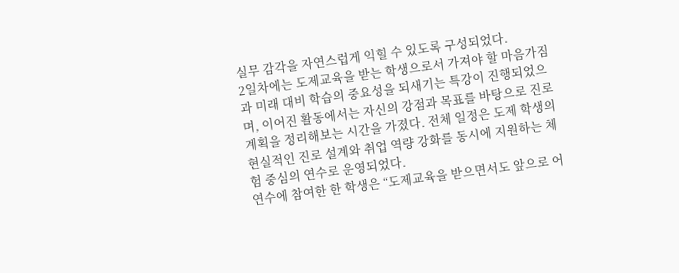실무 감각을 자연스럽게 익힐 수 있도록 구성되었다.
2일차에는 도제교육을 받는 학생으로서 가져야 할 마음가짐과 미래 대비 학습의 중요성을 되새기는 특강이 진행되었으며, 이어진 활동에서는 자신의 강점과 목표를 바탕으로 진로 계획을 정리해보는 시간을 가졌다. 전체 일정은 도제 학생의 현실적인 진로 설계와 취업 역량 강화를 동시에 지원하는 체험 중심의 연수로 운영되었다.
연수에 참여한 한 학생은 “도제교육을 받으면서도 앞으로 어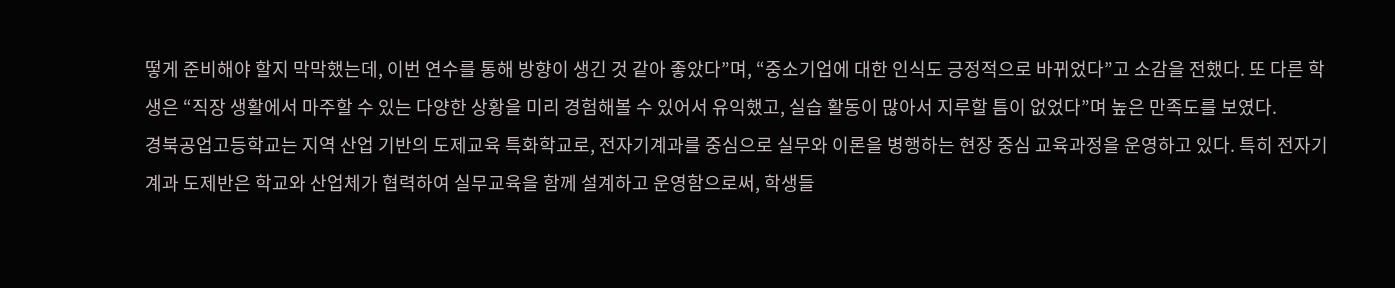떻게 준비해야 할지 막막했는데, 이번 연수를 통해 방향이 생긴 것 같아 좋았다”며, “중소기업에 대한 인식도 긍정적으로 바뀌었다”고 소감을 전했다. 또 다른 학생은 “직장 생활에서 마주할 수 있는 다양한 상황을 미리 경험해볼 수 있어서 유익했고, 실습 활동이 많아서 지루할 틈이 없었다”며 높은 만족도를 보였다.
경북공업고등학교는 지역 산업 기반의 도제교육 특화학교로, 전자기계과를 중심으로 실무와 이론을 병행하는 현장 중심 교육과정을 운영하고 있다. 특히 전자기계과 도제반은 학교와 산업체가 협력하여 실무교육을 함께 설계하고 운영함으로써, 학생들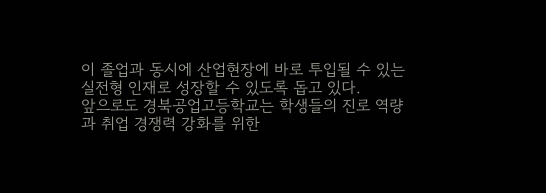이 졸업과 동시에 산업현장에 바로 투입될 수 있는 실전형 인재로 성장할 수 있도록 돕고 있다.
앞으로도 경북공업고등학교는 학생들의 진로 역량과 취업 경쟁력 강화를 위한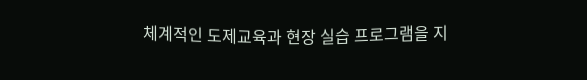체계적인 도제교육과 현장 실습 프로그램을 지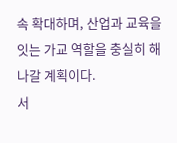속 확대하며, 산업과 교육을 잇는 가교 역할을 충실히 해 나갈 계획이다.
서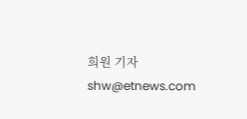희원 기자 shw@etnews.com